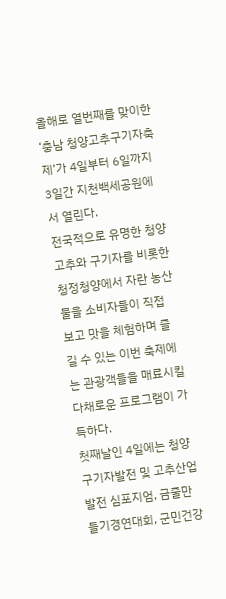올해로 열번째를 맞이한 ‘충남 청양고추구기자축제’가 4일부터 6일까지 3일간 지천백세공원에서 열린다.
전국적으로 유명한 청양고추와 구기자를 비롯한 청정청양에서 자란 농산물을 소비자들이 직접 보고 맛을 체험하며 즐길 수 있는 이번 축제에는 관광객들을 매료시킬 다채로운 프로그램이 가득하다.
첫째날인 4일에는 청양구기자발전 및 고추산업발전 심포지엄, 금줄만들기경연대회, 군민건강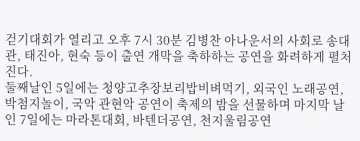걷기대회가 열리고 오후 7시 30분 김병찬 아나운서의 사회로 송대관, 태진아, 현숙 등이 출연 개막을 축하하는 공연을 화려하게 펼처진다.
둘째날인 5일에는 청양고추장보리밥비벼먹기, 외국인 노래공연, 박첨지놀이, 국악 관현악 공연이 축제의 밤을 선물하며 마지막 날인 7일에는 마라톤대회, 바텐더공연, 천지울림공연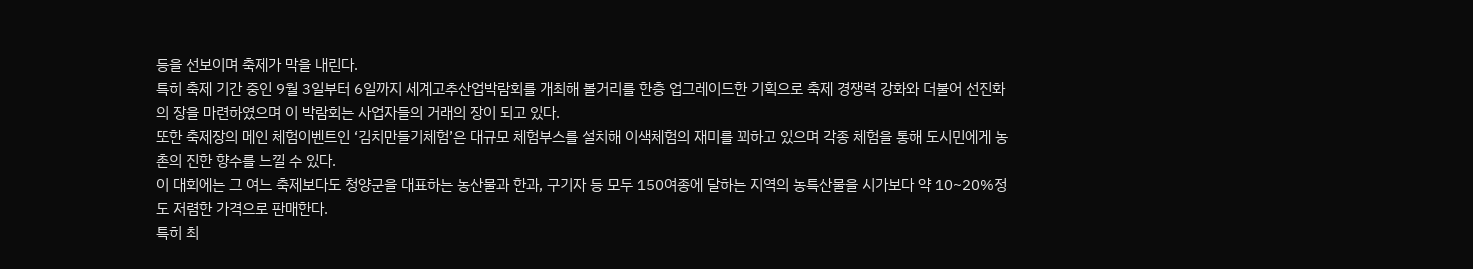등을 선보이며 축제가 막을 내린다.
특히 축제 기간 중인 9월 3일부터 6일까지 세계고추산업박람회를 개최해 볼거리를 한층 업그레이드한 기획으로 축제 경쟁력 강화와 더불어 선진화의 장을 마련하였으며 이 박람회는 사업자들의 거래의 장이 되고 있다.
또한 축제장의 메인 체험이벤트인 ‘김치만들기체험’은 대규모 체험부스를 설치해 이색체험의 재미를 꾀하고 있으며 각종 체험을 통해 도시민에게 농촌의 진한 향수를 느낄 수 있다.
이 대회에는 그 여느 축제보다도 청양군을 대표하는 농산물과 한과, 구기자 등 모두 150여종에 달하는 지역의 농특산물을 시가보다 약 10~20%정도 저렴한 가격으로 판매한다.
특히 최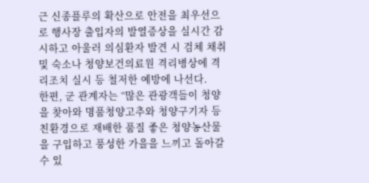근 신종플루의 확산으로 안전을 최우선으로 행사장 출입자의 발열증상을 실시간 감시하고 아울러 의심환자 발견 시 검체 채취 및 숙소나 청양보건의료원 격리병상에 격리조치 실시 등 철저한 예방에 나선다.
한편, 군 관계자는 “많은 관광객들이 청양을 찾아와 명품청양고추와 청양구기자 등 친환경으로 재배한 품질 좋은 청양농산물을 구입하고 풍성한 가을을 느끼고 돌아갈 수 있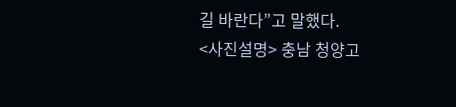길 바란다”고 말했다.
<사진설명> 충남 청양고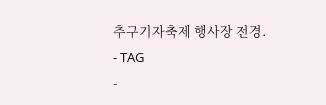추구기자축제 행사장 전경.
- TAG
-